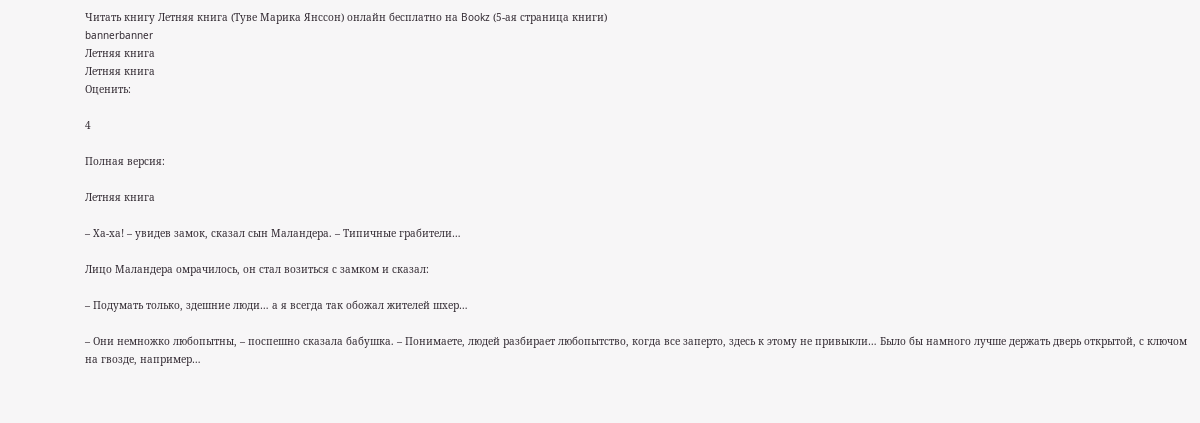Читать книгу Летняя книга (Туве Марика Янссон) онлайн бесплатно на Bookz (5-ая страница книги)
bannerbanner
Летняя книга
Летняя книга
Оценить:

4

Полная версия:

Летняя книга

– Ха-ха! – увидев замок, сказал сын Маландера. – Типичные грабители…

Лицо Маландера омрачилось, он стал возиться с замком и сказал:

– Подумать только, здешние люди… а я всегда так обожал жителей шхер…

– Они немножко любопытны, – поспешно сказала бабушка. – Понимаете, людей разбирает любопытство, когда все заперто, здесь к этому не привыкли… Было бы намного лучше держать дверь открытой, с ключом на гвозде, например…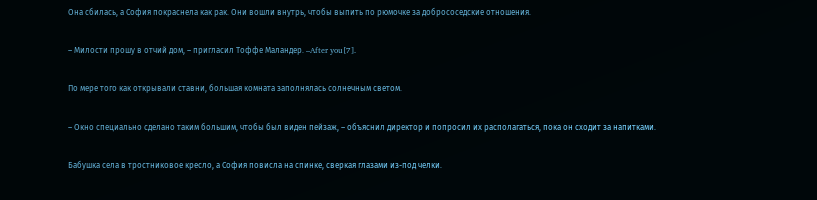Она сбилась, а София покраснела как рак. Они вошли внутрь, чтобы выпить по рюмочке за добрососедские отношения.

– Милости прошу в отчий дом, – пригласил Тоффе Маландер. –After you[7].

По мере того как открывали ставни, большая комната заполнялась солнечным светом.

– Окно специально сделано таким большим, чтобы был виден пейзаж, – объяснил директор и попросил их располагаться, пока он сходит за напитками.

Бабушка села в тростниковое кресло, а София повисла на спинке, сверкая глазами из-под челки.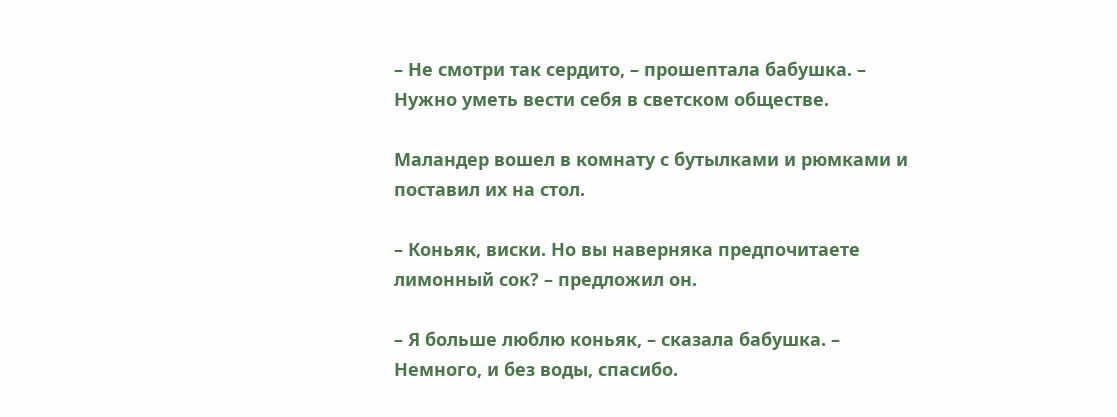– Не смотри так сердито, – прошептала бабушка. – Нужно уметь вести себя в светском обществе.

Маландер вошел в комнату с бутылками и рюмками и поставил их на стол.

– Коньяк, виски. Но вы наверняка предпочитаете лимонный сок? – предложил он.

– Я больше люблю коньяк, – сказала бабушка. – Немного, и без воды, спасибо.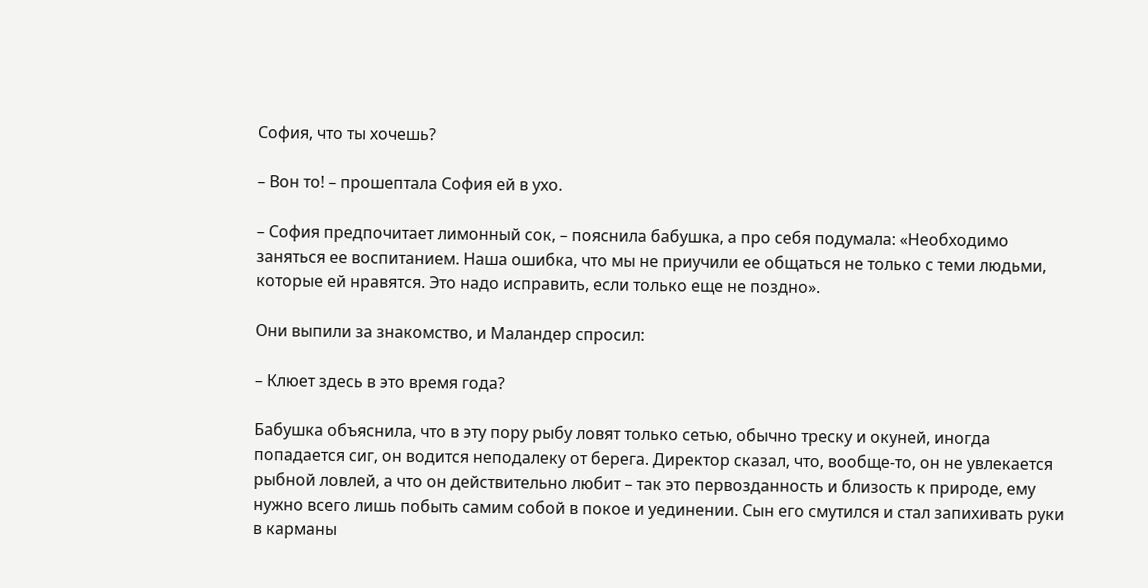София, что ты хочешь?

– Вон то! – прошептала София ей в ухо.

– София предпочитает лимонный сок, – пояснила бабушка, а про себя подумала: «Необходимо заняться ее воспитанием. Наша ошибка, что мы не приучили ее общаться не только с теми людьми, которые ей нравятся. Это надо исправить, если только еще не поздно».

Они выпили за знакомство, и Маландер спросил:

– Клюет здесь в это время года?

Бабушка объяснила, что в эту пору рыбу ловят только сетью, обычно треску и окуней, иногда попадается сиг, он водится неподалеку от берега. Директор сказал, что, вообще-то, он не увлекается рыбной ловлей, а что он действительно любит – так это первозданность и близость к природе, ему нужно всего лишь побыть самим собой в покое и уединении. Сын его смутился и стал запихивать руки в карманы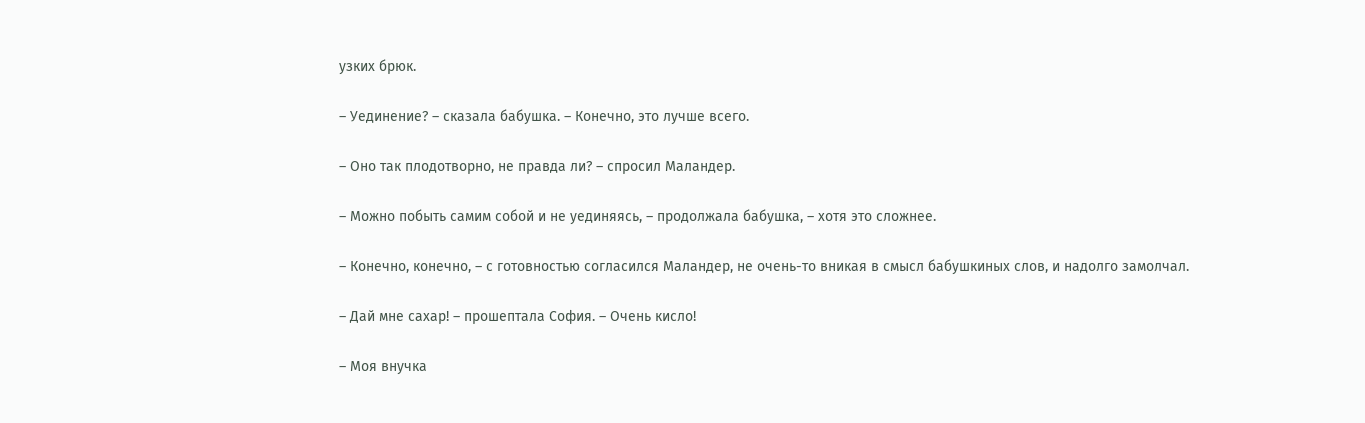узких брюк.

– Уединение? – сказала бабушка. – Конечно, это лучше всего.

– Оно так плодотворно, не правда ли? – спросил Маландер.

– Можно побыть самим собой и не уединяясь, – продолжала бабушка, – хотя это сложнее.

– Конечно, конечно, – с готовностью согласился Маландер, не очень-то вникая в смысл бабушкиных слов, и надолго замолчал.

– Дай мне сахар! – прошептала София. – Очень кисло!

– Моя внучка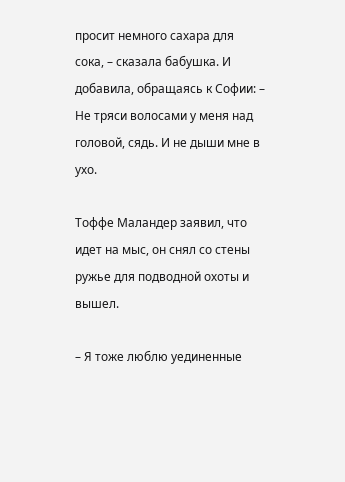просит немного сахара для сока, – сказала бабушка. И добавила, обращаясь к Софии: – Не тряси волосами у меня над головой, сядь. И не дыши мне в ухо.

Тоффе Маландер заявил, что идет на мыс, он снял со стены ружье для подводной охоты и вышел.

– Я тоже люблю уединенные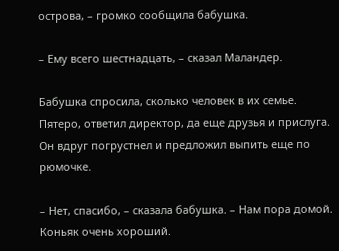острова, – громко сообщила бабушка.

– Ему всего шестнадцать, – сказал Маландер.

Бабушка спросила, сколько человек в их семье. Пятеро, ответил директор, да еще друзья и прислуга. Он вдруг погрустнел и предложил выпить еще по рюмочке.

– Нет, спасибо, – сказала бабушка. – Нам пора домой. Коньяк очень хороший.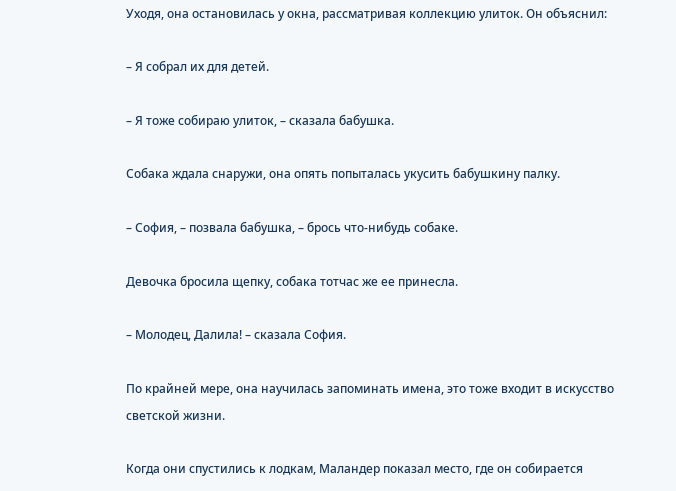Уходя, она остановилась у окна, рассматривая коллекцию улиток. Он объяснил:

– Я собрал их для детей.

– Я тоже собираю улиток, – сказала бабушка.

Собака ждала снаружи, она опять попыталась укусить бабушкину палку.

– София, – позвала бабушка, – брось что-нибудь собаке.

Девочка бросила щепку, собака тотчас же ее принесла.

– Молодец, Далила! – сказала София.

По крайней мере, она научилась запоминать имена, это тоже входит в искусство светской жизни.

Когда они спустились к лодкам, Маландер показал место, где он собирается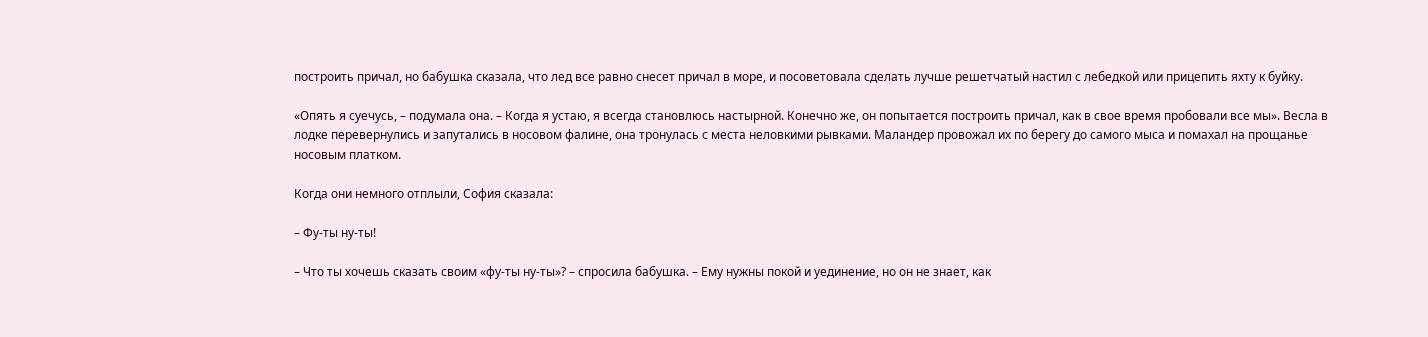построить причал, но бабушка сказала, что лед все равно снесет причал в море, и посоветовала сделать лучше решетчатый настил с лебедкой или прицепить яхту к буйку.

«Опять я суечусь, – подумала она. – Когда я устаю, я всегда становлюсь настырной. Конечно же, он попытается построить причал, как в свое время пробовали все мы». Весла в лодке перевернулись и запутались в носовом фалине, она тронулась с места неловкими рывками. Маландер провожал их по берегу до самого мыса и помахал на прощанье носовым платком.

Когда они немного отплыли, София сказала:

– Фу-ты ну-ты!

– Что ты хочешь сказать своим «фу-ты ну-ты»? – спросила бабушка. – Ему нужны покой и уединение, но он не знает, как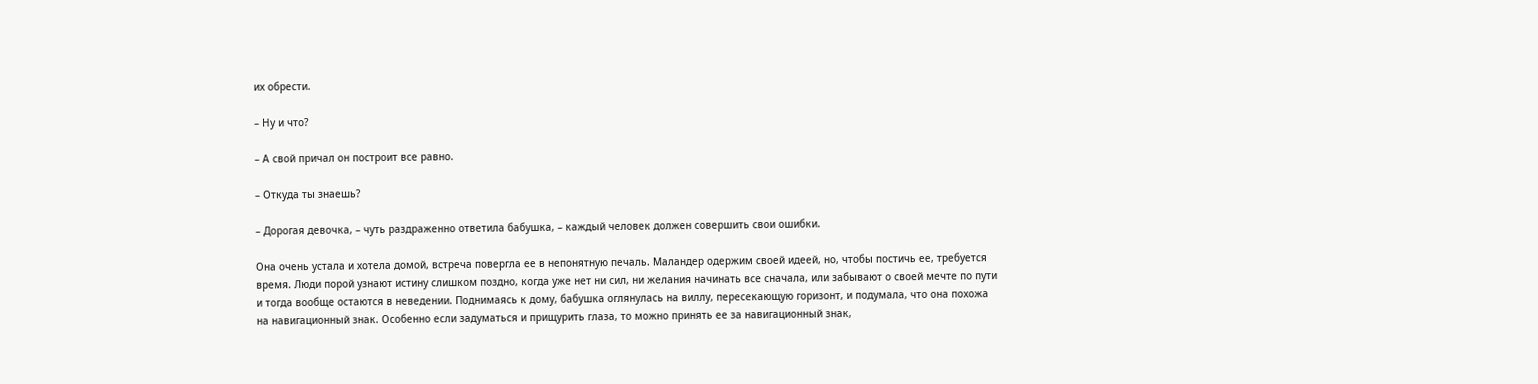их обрести.

– Ну и что?

– А свой причал он построит все равно.

– Откуда ты знаешь?

– Дорогая девочка, – чуть раздраженно ответила бабушка, – каждый человек должен совершить свои ошибки.

Она очень устала и хотела домой, встреча повергла ее в непонятную печаль. Маландер одержим своей идеей, но, чтобы постичь ее, требуется время. Люди порой узнают истину слишком поздно, когда уже нет ни сил, ни желания начинать все сначала, или забывают о своей мечте по пути и тогда вообще остаются в неведении. Поднимаясь к дому, бабушка оглянулась на виллу, пересекающую горизонт, и подумала, что она похожа на навигационный знак. Особенно если задуматься и прищурить глаза, то можно принять ее за навигационный знак,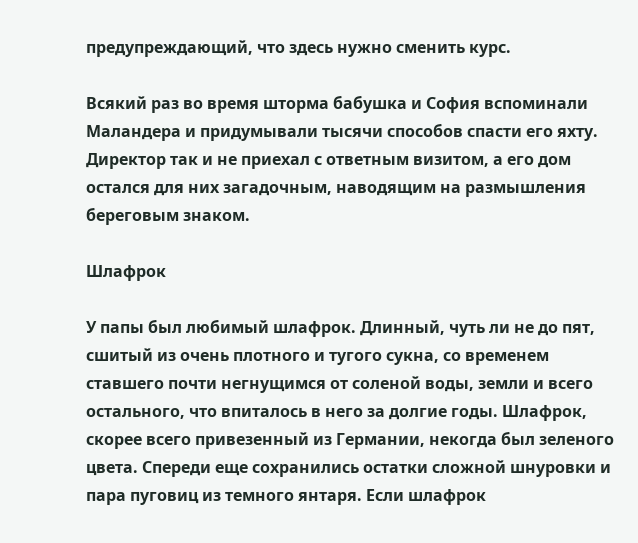предупреждающий, что здесь нужно сменить курс.

Всякий раз во время шторма бабушка и София вспоминали Маландера и придумывали тысячи способов спасти его яхту. Директор так и не приехал с ответным визитом, а его дом остался для них загадочным, наводящим на размышления береговым знаком.

Шлафрок

У папы был любимый шлафрок. Длинный, чуть ли не до пят, сшитый из очень плотного и тугого сукна, со временем ставшего почти негнущимся от соленой воды, земли и всего остального, что впиталось в него за долгие годы. Шлафрок, скорее всего привезенный из Германии, некогда был зеленого цвета. Спереди еще сохранились остатки сложной шнуровки и пара пуговиц из темного янтаря. Если шлафрок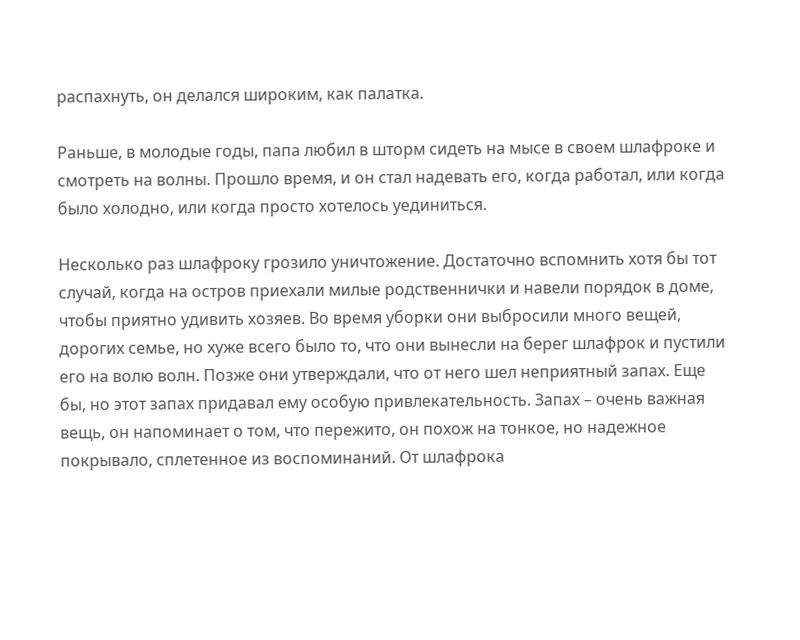распахнуть, он делался широким, как палатка.

Раньше, в молодые годы, папа любил в шторм сидеть на мысе в своем шлафроке и смотреть на волны. Прошло время, и он стал надевать его, когда работал, или когда было холодно, или когда просто хотелось уединиться.

Несколько раз шлафроку грозило уничтожение. Достаточно вспомнить хотя бы тот случай, когда на остров приехали милые родственнички и навели порядок в доме, чтобы приятно удивить хозяев. Во время уборки они выбросили много вещей, дорогих семье, но хуже всего было то, что они вынесли на берег шлафрок и пустили его на волю волн. Позже они утверждали, что от него шел неприятный запах. Еще бы, но этот запах придавал ему особую привлекательность. Запах – очень важная вещь, он напоминает о том, что пережито, он похож на тонкое, но надежное покрывало, сплетенное из воспоминаний. От шлафрока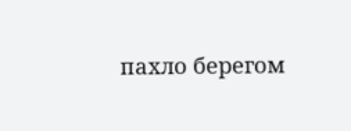пахло берегом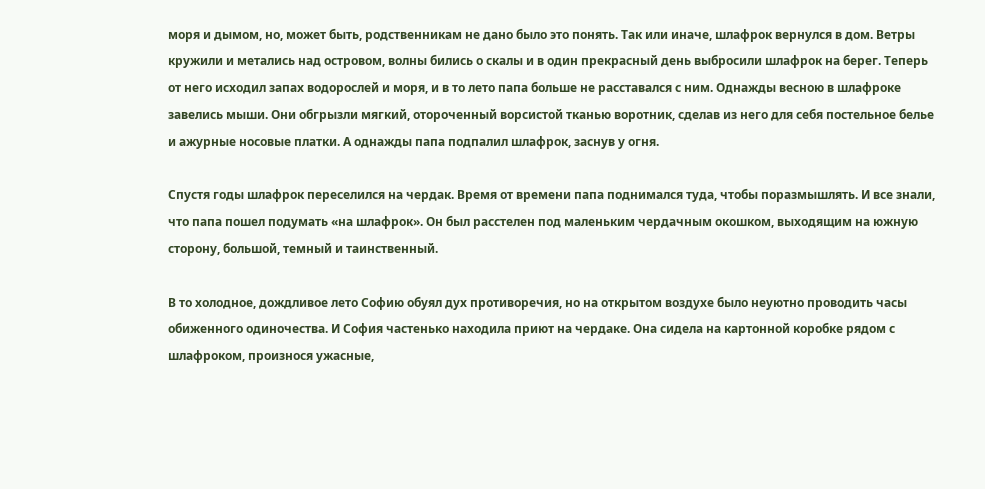моря и дымом, но, может быть, родственникам не дано было это понять. Так или иначе, шлафрок вернулся в дом. Ветры кружили и метались над островом, волны бились о скалы и в один прекрасный день выбросили шлафрок на берег. Теперь от него исходил запах водорослей и моря, и в то лето папа больше не расставался с ним. Однажды весною в шлафроке завелись мыши. Они обгрызли мягкий, отороченный ворсистой тканью воротник, сделав из него для себя постельное белье и ажурные носовые платки. А однажды папа подпалил шлафрок, заснув у огня.

Спустя годы шлафрок переселился на чердак. Время от времени папа поднимался туда, чтобы поразмышлять. И все знали, что папа пошел подумать «на шлафрок». Он был расстелен под маленьким чердачным окошком, выходящим на южную сторону, большой, темный и таинственный.

В то холодное, дождливое лето Софию обуял дух противоречия, но на открытом воздухе было неуютно проводить часы обиженного одиночества. И София частенько находила приют на чердаке. Она сидела на картонной коробке рядом с шлафроком, произнося ужасные,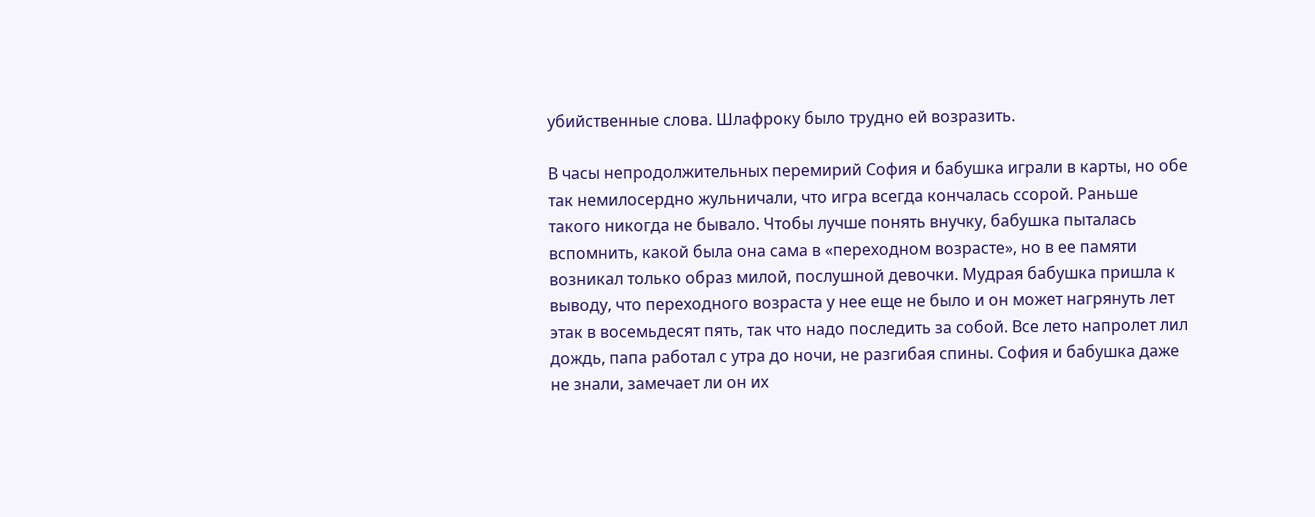убийственные слова. Шлафроку было трудно ей возразить.

В часы непродолжительных перемирий София и бабушка играли в карты, но обе так немилосердно жульничали, что игра всегда кончалась ссорой. Раньше такого никогда не бывало. Чтобы лучше понять внучку, бабушка пыталась вспомнить, какой была она сама в «переходном возрасте», но в ее памяти возникал только образ милой, послушной девочки. Мудрая бабушка пришла к выводу, что переходного возраста у нее еще не было и он может нагрянуть лет этак в восемьдесят пять, так что надо последить за собой. Все лето напролет лил дождь, папа работал с утра до ночи, не разгибая спины. София и бабушка даже не знали, замечает ли он их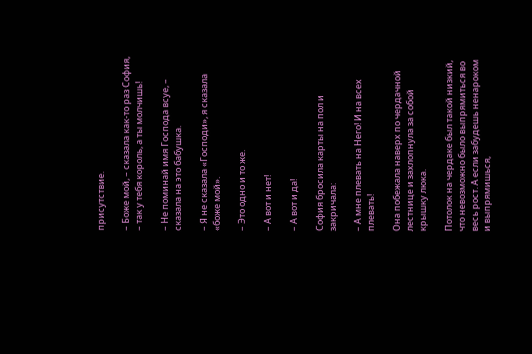присутствие.

– Боже мой, – сказала как-то раз София, – так у тебя король, а ты молчишь!

– Не поминай имя Господа всуе, – сказала на это бабушка.

– Я не сказала «Господи», я сказала «боже мой».

– Это одно и то же.

– А вот и нет!

– А вот и да!

София бросила карты на пол и закричала:

– А мне плевать на Него! И на всех плевать!

Она побежала наверх по чердачной лестнице и захлопнула за собой крышку люка.

Потолок на чердаке был такой низкий, что невозможно было выпрямиться во весь рост. А если забудешь ненароком и выпрямишься,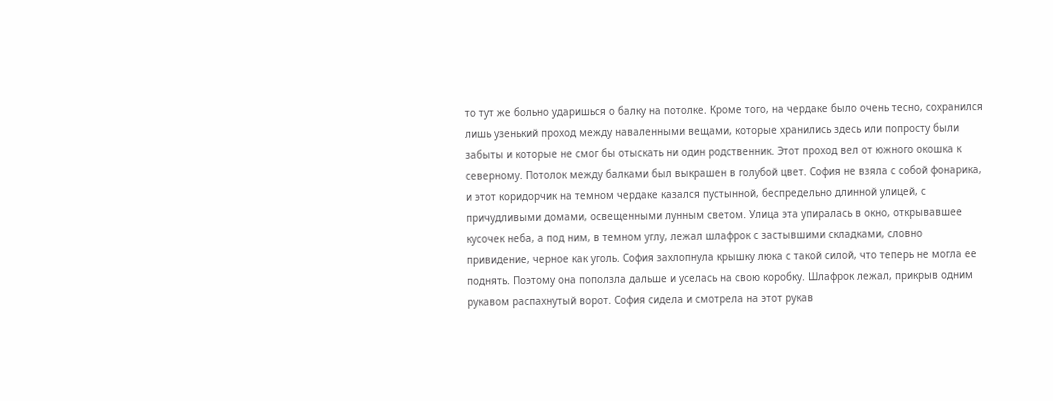то тут же больно ударишься о балку на потолке. Кроме того, на чердаке было очень тесно, сохранился лишь узенький проход между наваленными вещами, которые хранились здесь или попросту были забыты и которые не смог бы отыскать ни один родственник. Этот проход вел от южного окошка к северному. Потолок между балками был выкрашен в голубой цвет. София не взяла с собой фонарика, и этот коридорчик на темном чердаке казался пустынной, беспредельно длинной улицей, с причудливыми домами, освещенными лунным светом. Улица эта упиралась в окно, открывавшее кусочек неба, а под ним, в темном углу, лежал шлафрок с застывшими складками, словно привидение, черное как уголь. София захлопнула крышку люка с такой силой, что теперь не могла ее поднять. Поэтому она поползла дальше и уселась на свою коробку. Шлафрок лежал, прикрыв одним рукавом распахнутый ворот. София сидела и смотрела на этот рукав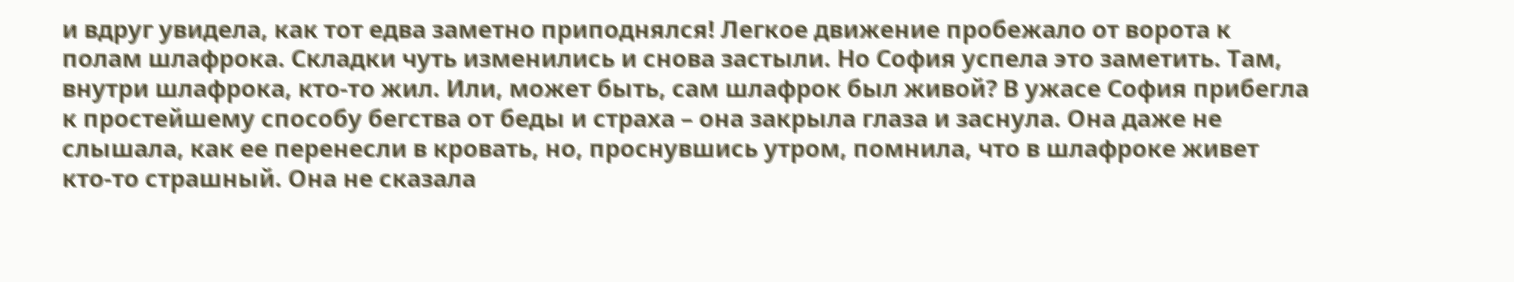и вдруг увидела, как тот едва заметно приподнялся! Легкое движение пробежало от ворота к полам шлафрока. Складки чуть изменились и снова застыли. Но София успела это заметить. Там, внутри шлафрока, кто-то жил. Или, может быть, сам шлафрок был живой? В ужасе София прибегла к простейшему способу бегства от беды и страха – она закрыла глаза и заснула. Она даже не слышала, как ее перенесли в кровать, но, проснувшись утром, помнила, что в шлафроке живет кто-то страшный. Она не сказала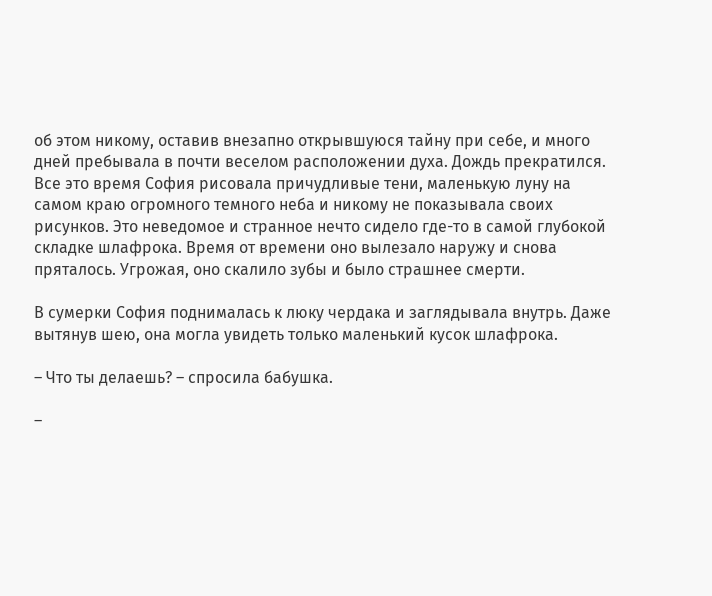об этом никому, оставив внезапно открывшуюся тайну при себе, и много дней пребывала в почти веселом расположении духа. Дождь прекратился. Все это время София рисовала причудливые тени, маленькую луну на самом краю огромного темного неба и никому не показывала своих рисунков. Это неведомое и странное нечто сидело где-то в самой глубокой складке шлафрока. Время от времени оно вылезало наружу и снова пряталось. Угрожая, оно скалило зубы и было страшнее смерти.

В сумерки София поднималась к люку чердака и заглядывала внутрь. Даже вытянув шею, она могла увидеть только маленький кусок шлафрока.

– Что ты делаешь? – спросила бабушка.

–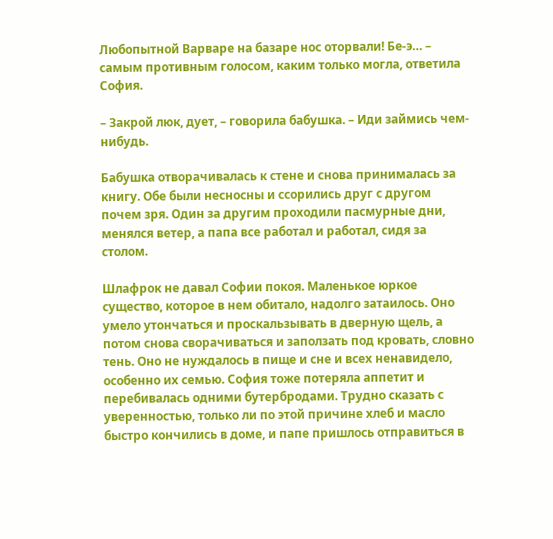Любопытной Варваре на базаре нос оторвали! Бе-э… – самым противным голосом, каким только могла, ответила София.

– Закрой люк, дует, – говорила бабушка. – Иди займись чем-нибудь.

Бабушка отворачивалась к стене и снова принималась за книгу. Обе были несносны и ссорились друг с другом почем зря. Один за другим проходили пасмурные дни, менялся ветер, а папа все работал и работал, сидя за столом.

Шлафрок не давал Софии покоя. Маленькое юркое существо, которое в нем обитало, надолго затаилось. Оно умело утончаться и проскальзывать в дверную щель, а потом снова сворачиваться и заползать под кровать, словно тень. Оно не нуждалось в пище и сне и всех ненавидело, особенно их семью. София тоже потеряла аппетит и перебивалась одними бутербродами. Трудно сказать с уверенностью, только ли по этой причине хлеб и масло быстро кончились в доме, и папе пришлось отправиться в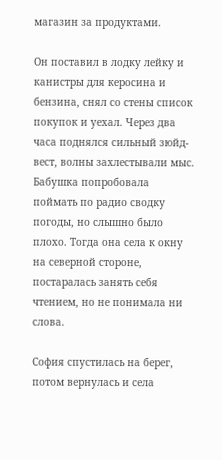магазин за продуктами.

Он поставил в лодку лейку и канистры для керосина и бензина, снял со стены список покупок и уехал. Через два часа поднялся сильный зюйд-вест, волны захлестывали мыс. Бабушка попробовала поймать по радио сводку погоды, но слышно было плохо. Тогда она села к окну на северной стороне, постаралась занять себя чтением, но не понимала ни слова.

София спустилась на берег, потом вернулась и села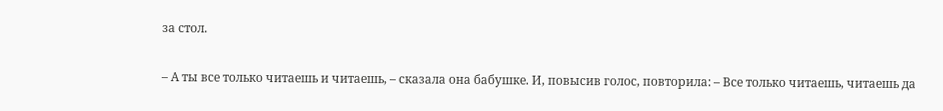за стол.

– А ты все только читаешь и читаешь, – сказала она бабушке. И, повысив голос, повторила: – Все только читаешь, читаешь да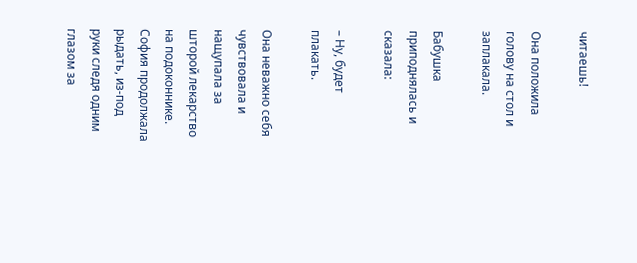читаешь!

Она положила голову на стол и заплакала.

Бабушка приподнялась и сказала:

– Ну, будет плакать.

Она неважно себя чувствовала и нащупала за шторой лекарство на подоконнике. София продолжала рыдать, из-под руки следя одним глазом за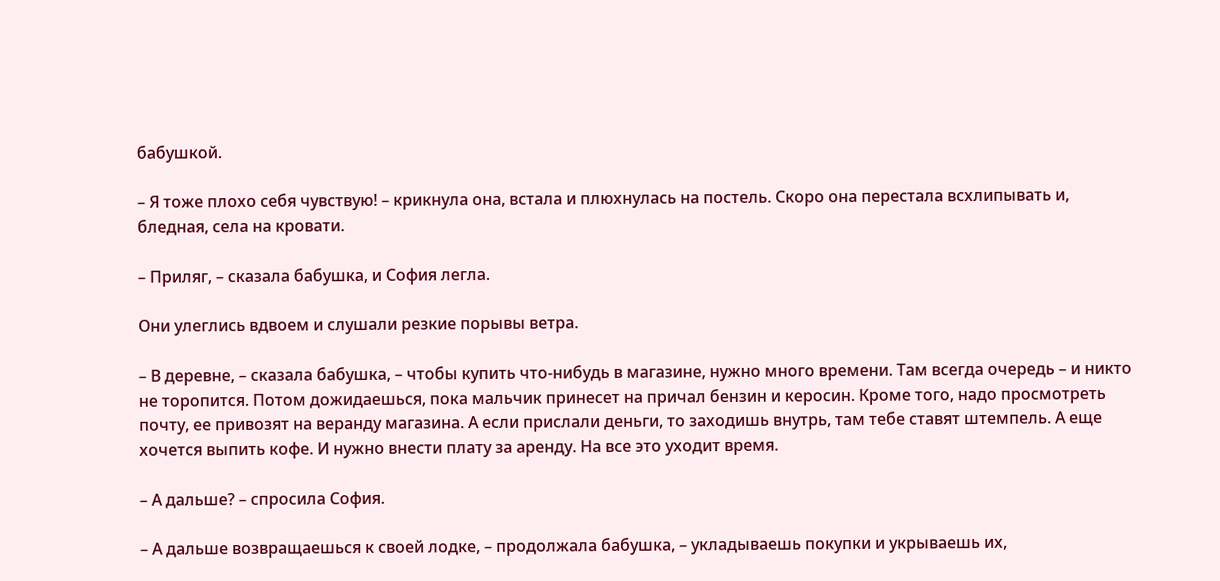бабушкой.

– Я тоже плохо себя чувствую! – крикнула она, встала и плюхнулась на постель. Скоро она перестала всхлипывать и, бледная, села на кровати.

– Приляг, – сказала бабушка, и София легла.

Они улеглись вдвоем и слушали резкие порывы ветра.

– В деревне, – сказала бабушка, – чтобы купить что-нибудь в магазине, нужно много времени. Там всегда очередь – и никто не торопится. Потом дожидаешься, пока мальчик принесет на причал бензин и керосин. Кроме того, надо просмотреть почту, ее привозят на веранду магазина. А если прислали деньги, то заходишь внутрь, там тебе ставят штемпель. А еще хочется выпить кофе. И нужно внести плату за аренду. На все это уходит время.

– А дальше? – спросила София.

– А дальше возвращаешься к своей лодке, – продолжала бабушка, – укладываешь покупки и укрываешь их,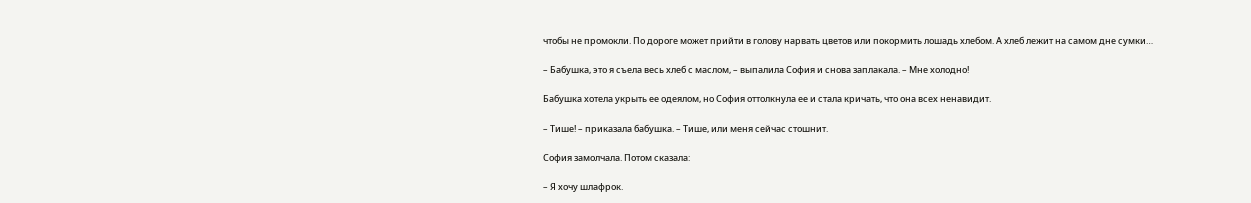чтобы не промокли. По дороге может прийти в голову нарвать цветов или покормить лошадь хлебом. А хлеб лежит на самом дне сумки…

– Бабушка, это я съела весь хлеб с маслом, – выпалила София и снова заплакала. – Мне холодно!

Бабушка хотела укрыть ее одеялом, но София оттолкнула ее и стала кричать, что она всех ненавидит.

– Тише! – приказала бабушка. – Тише, или меня сейчас стошнит.

София замолчала. Потом сказала:

– Я хочу шлафрок.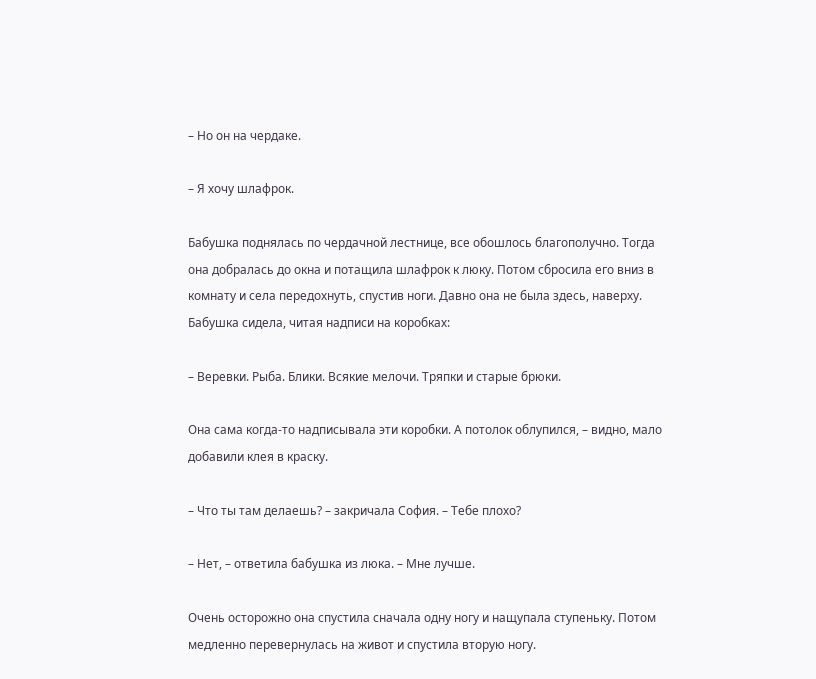– Но он на чердаке.

– Я хочу шлафрок.

Бабушка поднялась по чердачной лестнице, все обошлось благополучно. Тогда она добралась до окна и потащила шлафрок к люку. Потом сбросила его вниз в комнату и села передохнуть, спустив ноги. Давно она не была здесь, наверху. Бабушка сидела, читая надписи на коробках:

– Веревки. Рыба. Блики. Всякие мелочи. Тряпки и старые брюки.

Она сама когда-то надписывала эти коробки. А потолок облупился, – видно, мало добавили клея в краску.

– Что ты там делаешь? – закричала София. – Тебе плохо?

– Нет, – ответила бабушка из люка. – Мне лучше.

Очень осторожно она спустила сначала одну ногу и нащупала ступеньку. Потом медленно перевернулась на живот и спустила вторую ногу.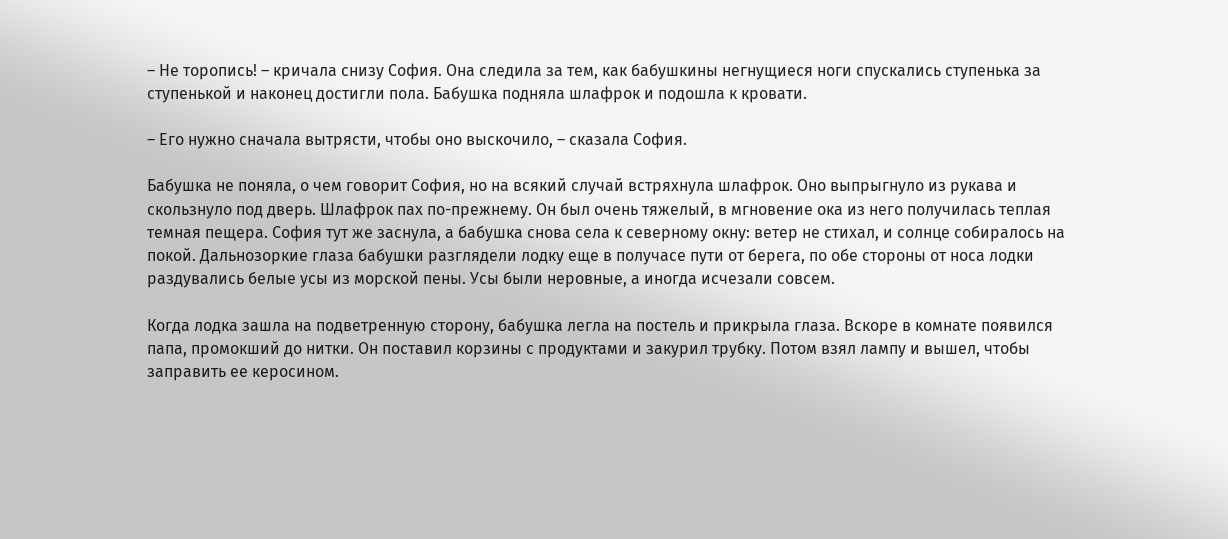– Не торопись! – кричала снизу София. Она следила за тем, как бабушкины негнущиеся ноги спускались ступенька за ступенькой и наконец достигли пола. Бабушка подняла шлафрок и подошла к кровати.

– Его нужно сначала вытрясти, чтобы оно выскочило, – сказала София.

Бабушка не поняла, о чем говорит София, но на всякий случай встряхнула шлафрок. Оно выпрыгнуло из рукава и скользнуло под дверь. Шлафрок пах по-прежнему. Он был очень тяжелый, в мгновение ока из него получилась теплая темная пещера. София тут же заснула, а бабушка снова села к северному окну: ветер не стихал, и солнце собиралось на покой. Дальнозоркие глаза бабушки разглядели лодку еще в получасе пути от берега, по обе стороны от носа лодки раздувались белые усы из морской пены. Усы были неровные, а иногда исчезали совсем.

Когда лодка зашла на подветренную сторону, бабушка легла на постель и прикрыла глаза. Вскоре в комнате появился папа, промокший до нитки. Он поставил корзины с продуктами и закурил трубку. Потом взял лампу и вышел, чтобы заправить ее керосином.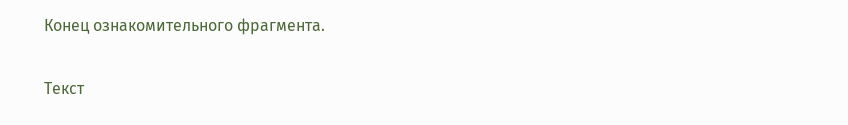Конец ознакомительного фрагмента.

Текст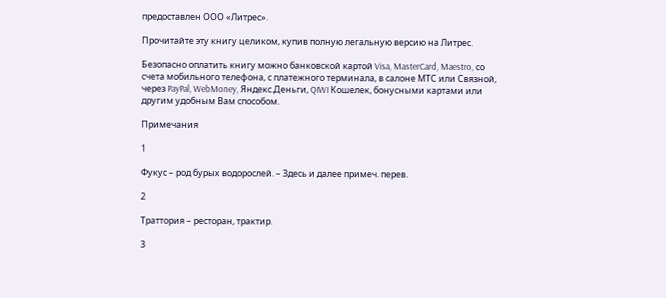предоставлен ООО «Литрес».

Прочитайте эту книгу целиком, купив полную легальную версию на Литрес.

Безопасно оплатить книгу можно банковской картой Visa, MasterCard, Maestro, со счета мобильного телефона, с платежного терминала, в салоне МТС или Связной, через PayPal, WebMoney, Яндекс.Деньги, QIWI Кошелек, бонусными картами или другим удобным Вам способом.

Примечания

1

Фукус – род бурых водорослей. – Здесь и далее примеч. перев.

2

Траттория – ресторан, трактир.

3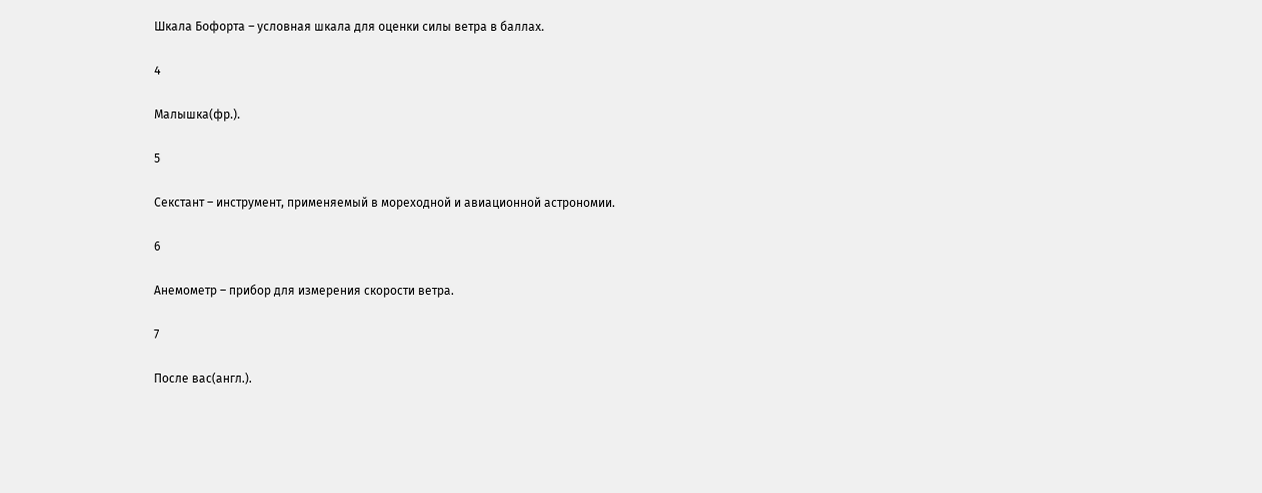Шкала Бофорта – условная шкала для оценки силы ветра в баллах.

4

Малышка(фр.).

5

Секстант – инструмент, применяемый в мореходной и авиационной астрономии.

6

Анемометр – прибор для измерения скорости ветра.

7

После вас(англ.).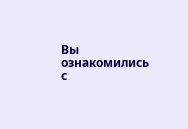Вы ознакомились с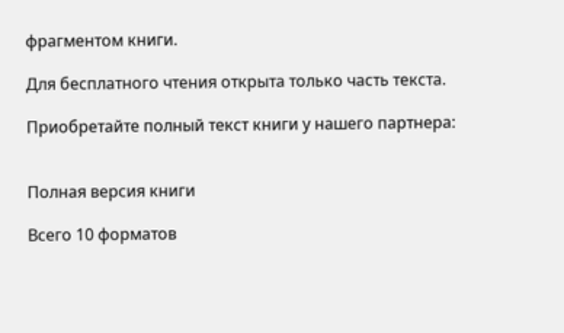фрагментом книги.

Для бесплатного чтения открыта только часть текста.

Приобретайте полный текст книги у нашего партнера:


Полная версия книги

Всего 10 форматов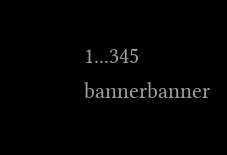1...345
bannerbanner